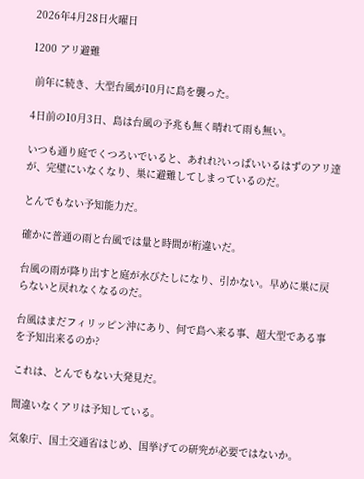2026年4月28日火曜日

1200 アリ避難

 前年に続き、大型台風が10月に島を襲った。

4日前の10月3日、島は台風の予兆も無く晴れて雨も無い。

いつも通り庭でくつろいでいると、あれれ?いっぱいいるはずのアリ達が、完璧にいなくなり、巣に避難してしまっているのだ。

とんでもない予知能力だ。

確かに普通の雨と台風では量と時間が桁違いだ。

台風の雨が降り出すと庭が水びたしになり、引かない。早めに巣に戻らないと戻れなくなるのだ。

台風はまだフィリッピン沖にあり、何で島へ来る事、超大型である事を予知出来るのか?

これは、とんでもない大発見だ。

間違いなくアリは予知している。

気象庁、国土交通省はじめ、国挙げての研究が必要ではないか。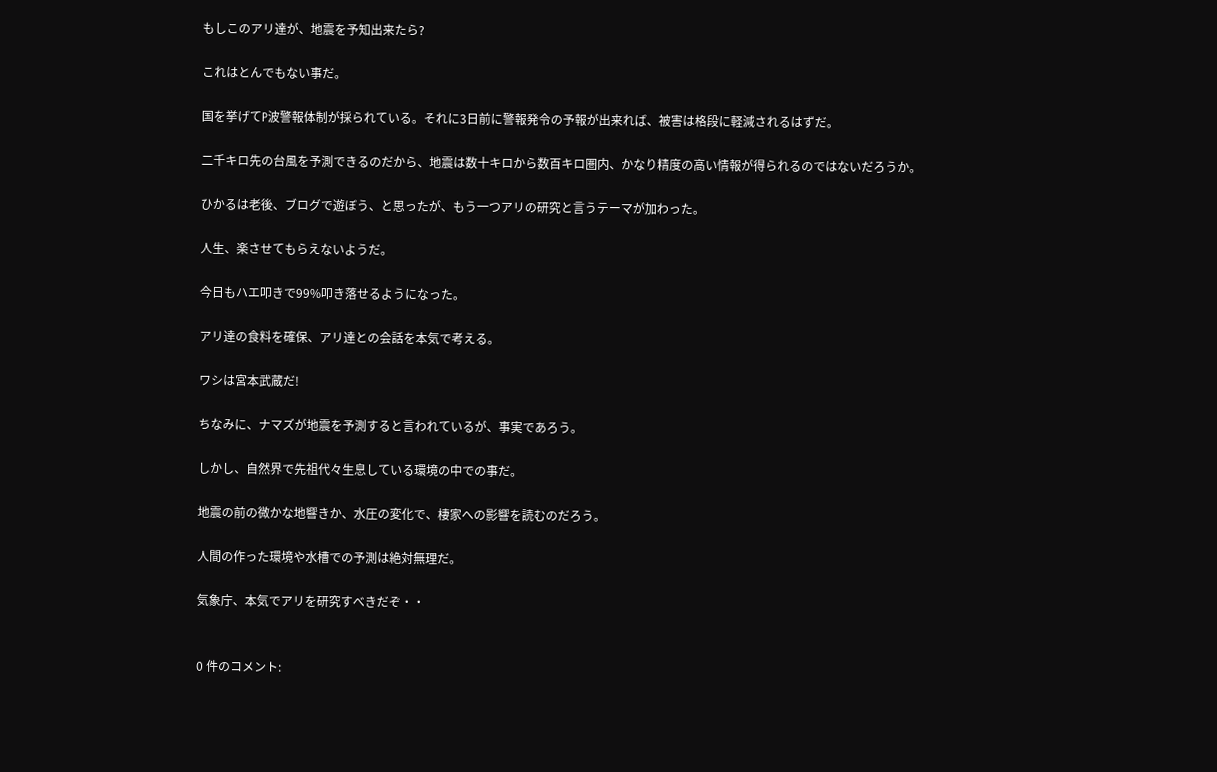もしこのアリ達が、地震を予知出来たら?

これはとんでもない事だ。

国を挙げてP波警報体制が採られている。それに3日前に警報発令の予報が出来れば、被害は格段に軽減されるはずだ。

二千キロ先の台風を予測できるのだから、地震は数十キロから数百キロ圏内、かなり精度の高い情報が得られるのではないだろうか。

ひかるは老後、ブログで遊ぼう、と思ったが、もう一つアリの研究と言うテーマが加わった。

人生、楽させてもらえないようだ。

今日もハエ叩きで99%叩き落せるようになった。

アリ達の食料を確保、アリ達との会話を本気で考える。

ワシは宮本武蔵だ!

ちなみに、ナマズが地震を予測すると言われているが、事実であろう。

しかし、自然界で先祖代々生息している環境の中での事だ。

地震の前の微かな地響きか、水圧の変化で、棲家への影響を読むのだろう。

人間の作った環境や水槽での予測は絶対無理だ。

気象庁、本気でアリを研究すべきだぞ・・


0 件のコメント: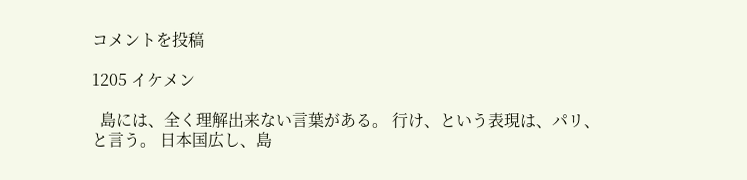コメントを投稿

1205 イケメン

  島には、全く理解出来ない言葉がある。 行け、という表現は、パリ、と言う。 日本国広し、島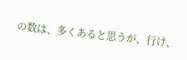の数は、多くあると思うが、行け、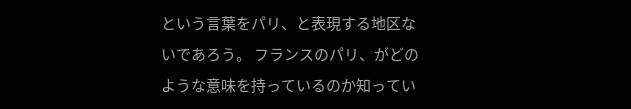という言葉をパリ、と表現する地区ないであろう。 フランスのパリ、がどのような意味を持っているのか知ってい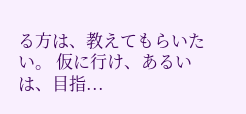る方は、教えてもらいたい。 仮に行け、あるいは、目指...